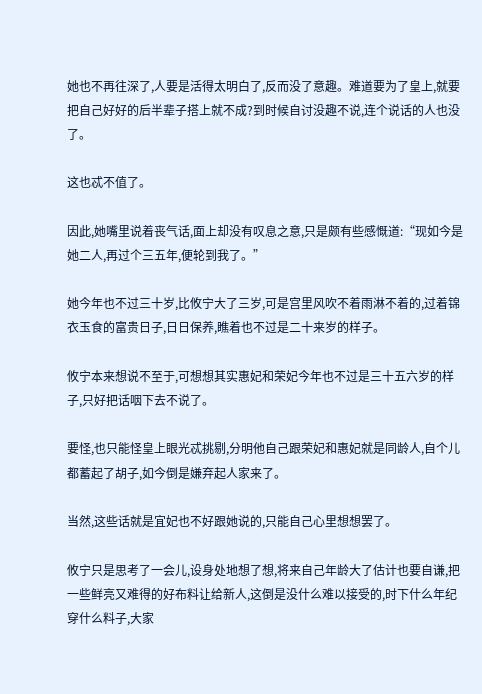她也不再往深了,人要是活得太明白了,反而没了意趣。难道要为了皇上,就要把自己好好的后半辈子搭上就不成?到时候自讨没趣不说,连个说话的人也没了。

这也忒不值了。

因此,她嘴里说着丧气话,面上却没有叹息之意,只是颇有些感慨道:“现如今是她二人,再过个三五年,便轮到我了。”

她今年也不过三十岁,比攸宁大了三岁,可是宫里风吹不着雨淋不着的,过着锦衣玉食的富贵日子,日日保养,瞧着也不过是二十来岁的样子。

攸宁本来想说不至于,可想想其实惠妃和荣妃今年也不过是三十五六岁的样子,只好把话咽下去不说了。

要怪,也只能怪皇上眼光忒挑剔,分明他自己跟荣妃和惠妃就是同龄人,自个儿都蓄起了胡子,如今倒是嫌弃起人家来了。

当然,这些话就是宜妃也不好跟她说的,只能自己心里想想罢了。

攸宁只是思考了一会儿,设身处地想了想,将来自己年龄大了估计也要自谦,把一些鲜亮又难得的好布料让给新人,这倒是没什么难以接受的,时下什么年纪穿什么料子,大家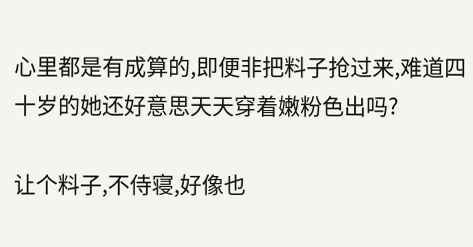心里都是有成算的,即便非把料子抢过来,难道四十岁的她还好意思天天穿着嫩粉色出吗?

让个料子,不侍寝,好像也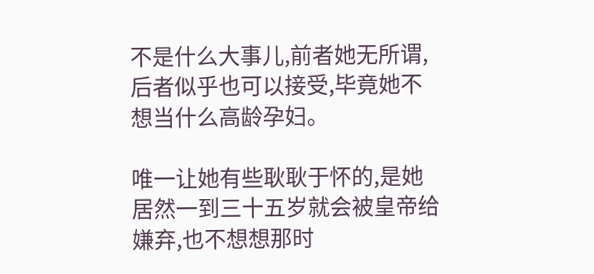不是什么大事儿,前者她无所谓,后者似乎也可以接受,毕竟她不想当什么高龄孕妇。

唯一让她有些耿耿于怀的,是她居然一到三十五岁就会被皇帝给嫌弃,也不想想那时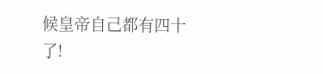候皇帝自己都有四十了!